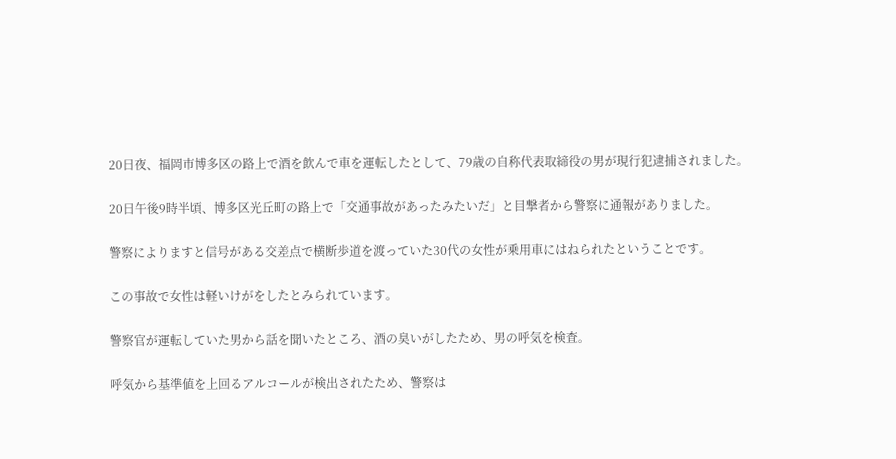20日夜、福岡市博多区の路上で酒を飲んで車を運転したとして、79歳の自称代表取締役の男が現行犯逮捕されました。

20日午後9時半頃、博多区光丘町の路上で「交通事故があったみたいだ」と目撃者から警察に通報がありました。

警察によりますと信号がある交差点で横断歩道を渡っていた30代の女性が乗用車にはねられたということです。

この事故で女性は軽いけがをしたとみられています。

警察官が運転していた男から話を聞いたところ、酒の臭いがしたため、男の呼気を検査。

呼気から基準値を上回るアルコールが検出されたため、警察は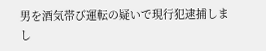男を酒気帯び運転の疑いで現行犯逮捕しまし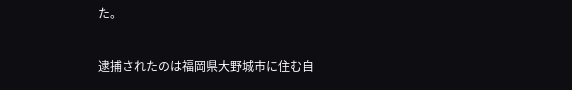た。

逮捕されたのは福岡県大野城市に住む自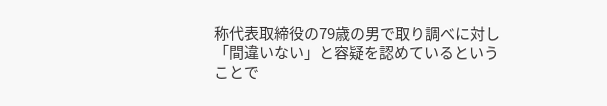称代表取締役の79歳の男で取り調べに対し「間違いない」と容疑を認めているということで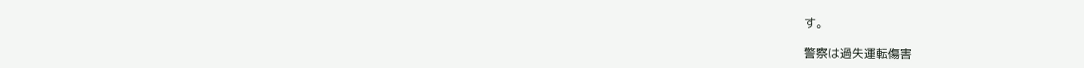す。

警察は過失運転傷害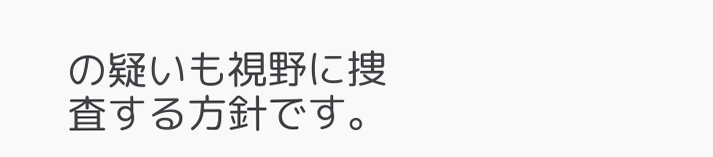の疑いも視野に捜査する方針です。